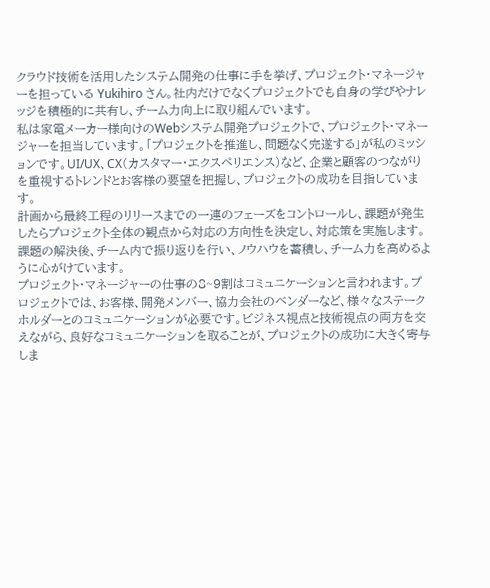クラウド技術を活用したシステム開発の仕事に手を挙げ、プロジェクト・マネージャーを担っている Yukihiro さん。社内だけでなくプロジェクトでも自身の学びやナレッジを積極的に共有し、チーム力向上に取り組んでいます。
私は家電メーカー様向けのWebシステム開発プロジェクトで、プロジェクト・マネージャーを担当しています。「プロジェクトを推進し、問題なく完遂する」が私のミッションです。UI/UX、CX(カスタマー・エクスペリエンス)など、企業と顧客のつながりを重視するトレンドとお客様の要望を把握し、プロジェクトの成功を目指しています。
計画から最終工程のリリースまでの一連のフェーズをコントロールし、課題が発生したらプロジェクト全体の観点から対応の方向性を決定し、対応策を実施します。課題の解決後、チーム内で振り返りを行い、ノウハウを蓄積し、チーム力を高めるように心がけています。
プロジェクト・マネージャーの仕事の8~9割はコミュニケーションと言われます。プロジェクトでは、お客様、開発メンバー、協力会社のベンダーなど、様々なステークホルダーとのコミュニケーションが必要です。ビジネス視点と技術視点の両方を交えながら、良好なコミュニケーションを取ることが、プロジェクトの成功に大きく寄与しま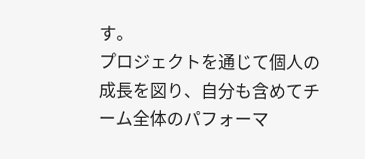す。
プロジェクトを通じて個人の成長を図り、自分も含めてチーム全体のパフォーマ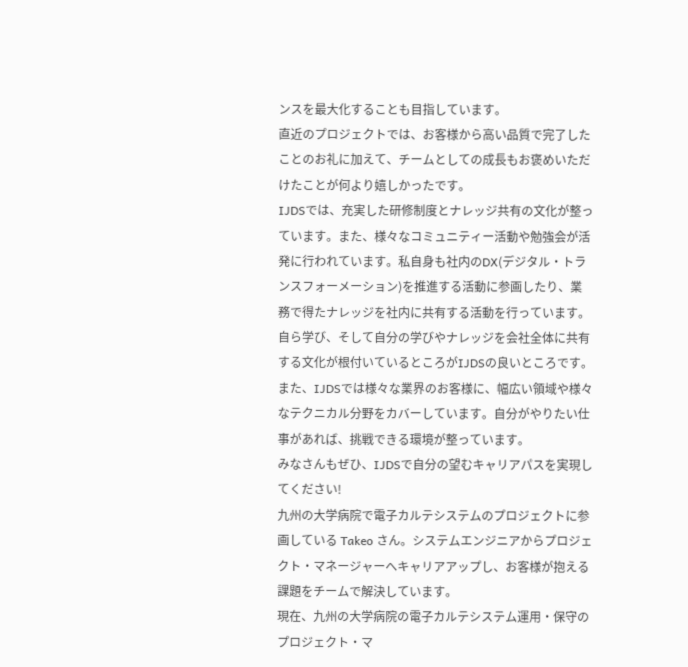ンスを最大化することも目指しています。
直近のプロジェクトでは、お客様から高い品質で完了したことのお礼に加えて、チームとしての成長もお褒めいただけたことが何より嬉しかったです。
IJDSでは、充実した研修制度とナレッジ共有の文化が整っています。また、様々なコミュニティー活動や勉強会が活発に行われています。私自身も社内のDX(デジタル・トランスフォーメーション)を推進する活動に参画したり、業務で得たナレッジを社内に共有する活動を行っています。
自ら学び、そして自分の学びやナレッジを会社全体に共有する文化が根付いているところがIJDSの良いところです。
また、IJDSでは様々な業界のお客様に、幅広い領域や様々なテクニカル分野をカバーしています。自分がやりたい仕事があれば、挑戦できる環境が整っています。
みなさんもぜひ、IJDSで自分の望むキャリアパスを実現してください!
九州の大学病院で電子カルテシステムのプロジェクトに参画している Takeo さん。システムエンジニアからプロジェクト・マネージャーへキャリアアップし、お客様が抱える課題をチームで解決しています。
現在、九州の大学病院の電子カルテシステム運用・保守のプロジェクト・マ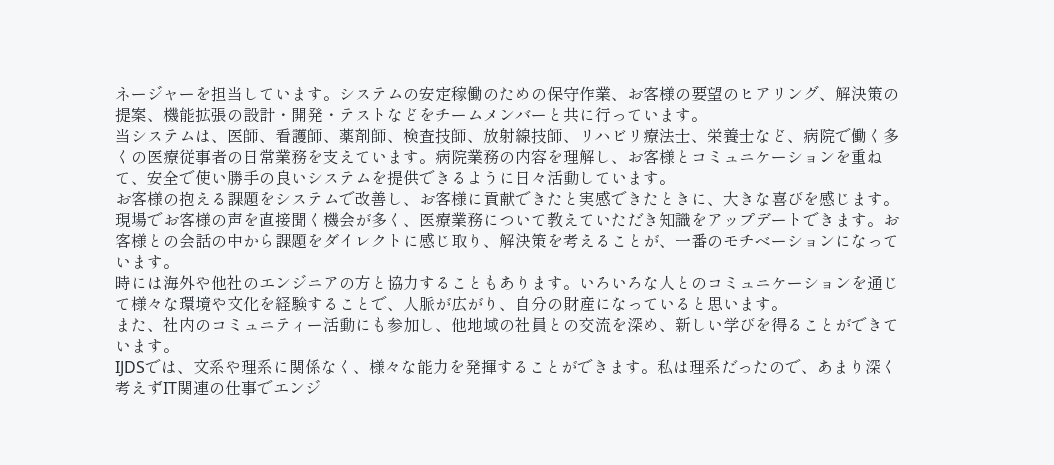ネージャーを担当しています。システムの安定稼働のための保守作業、お客様の要望のヒアリング、解決策の提案、機能拡張の設計・開発・テストなどをチームメンバーと共に行っています。
当システムは、医師、看護師、薬剤師、検査技師、放射線技師、リハビリ療法士、栄養士など、病院で働く多くの医療従事者の日常業務を支えています。病院業務の内容を理解し、お客様とコミュニケーションを重ねて、安全で使い勝手の良いシステムを提供できるように日々活動しています。
お客様の抱える課題をシステムで改善し、お客様に貢献できたと実感できたときに、大きな喜びを感じます。
現場でお客様の声を直接聞く機会が多く、医療業務について教えていただき知識をアップデートできます。お客様との会話の中から課題をダイレクトに感じ取り、解決策を考えることが、一番のモチベーションになっています。
時には海外や他社のエンジニアの方と協力することもあります。いろいろな人とのコミュニケーションを通じて様々な環境や文化を経験することで、人脈が広がり、自分の財産になっていると思います。
また、社内のコミュニティー活動にも参加し、他地域の社員との交流を深め、新しい学びを得ることができています。
IJDSでは、文系や理系に関係なく、様々な能力を発揮することができます。私は理系だったので、あまり深く考えずIT関連の仕事でエンジ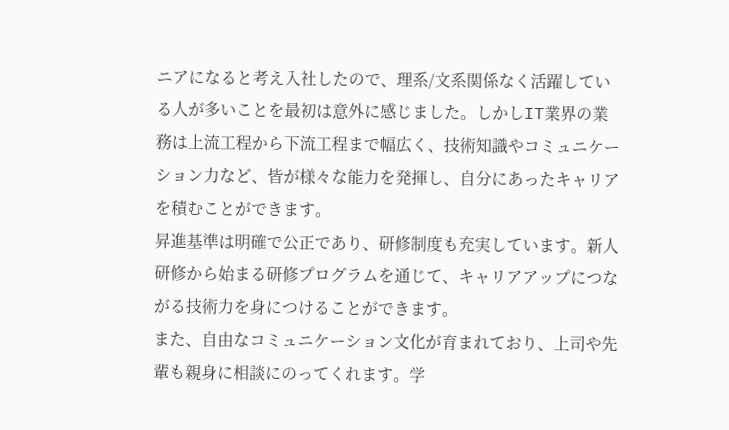ニアになると考え入社したので、理系/文系関係なく活躍している人が多いことを最初は意外に感じました。しかしIT業界の業務は上流工程から下流工程まで幅広く、技術知識やコミュニケーション力など、皆が様々な能力を発揮し、自分にあったキャリアを積むことができます。
昇進基準は明確で公正であり、研修制度も充実しています。新人研修から始まる研修プログラムを通じて、キャリアアップにつながる技術力を身につけることができます。
また、自由なコミュニケーション文化が育まれており、上司や先輩も親身に相談にのってくれます。学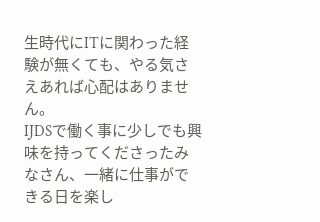生時代にITに関わった経験が無くても、やる気さえあれば心配はありません。
IJDSで働く事に少しでも興味を持ってくださったみなさん、一緒に仕事ができる日を楽し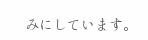みにしています。